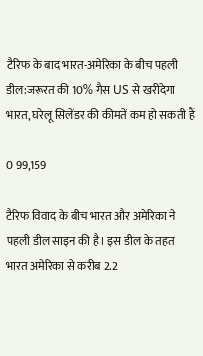टैरिफ के बाद भारत-अमेरिका के बीच पहली डील:जरूरत की 10% गैस US से खरीदेगा भारत, घरेलू सिलेंडर की कीमतें कम हो सकती हैं

0 99,159

टैरिफ विवाद के बीच भारत और अमेरिका ने पहली डील साइन की है। इस डील के तहत भारत अमेरिका से करीब 2.2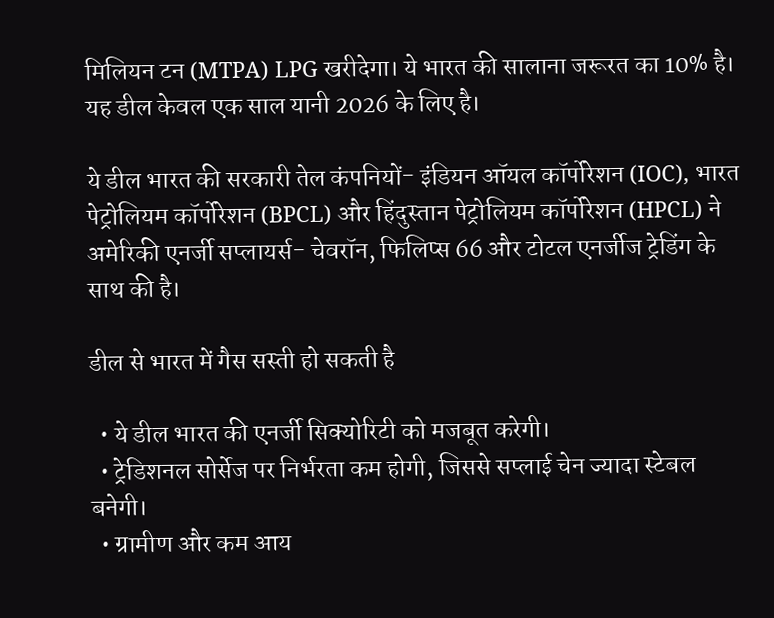मिलियन टन (MTPA) LPG खरीदेगा। ये भारत की सालाना जरूरत का 10% है। यह डील केवल एक साल यानी 2026 के लिए है।

ये डील भारत की सरकारी तेल कंपनियों- इंडियन ऑयल कॉर्पोरेशन (IOC), भारत पेट्रोलियम कॉर्पोरेशन (BPCL) और हिंदुस्तान पेट्रोलियम कॉर्पोरेशन (HPCL) ने अमेरिकी एनर्जी सप्लायर्स- चेवरॉन, फिलिप्स 66 और टोटल एनर्जीज ट्रेडिंग के साथ की है।

डील से भारत में गैस सस्ती हो सकती है

  • ये डील भारत की एनर्जी सिक्योरिटी को मजबूत करेगी।
  • ट्रेडिशनल सोर्सेज पर निर्भरता कम होगी, जिससे सप्लाई चेन ज्यादा स्टेबल बनेगी।
  • ग्रामीण और कम आय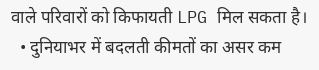वाले परिवारों को किफायती LPG मिल सकता है।
  • दुनियाभर में बदलती कीमतों का असर कम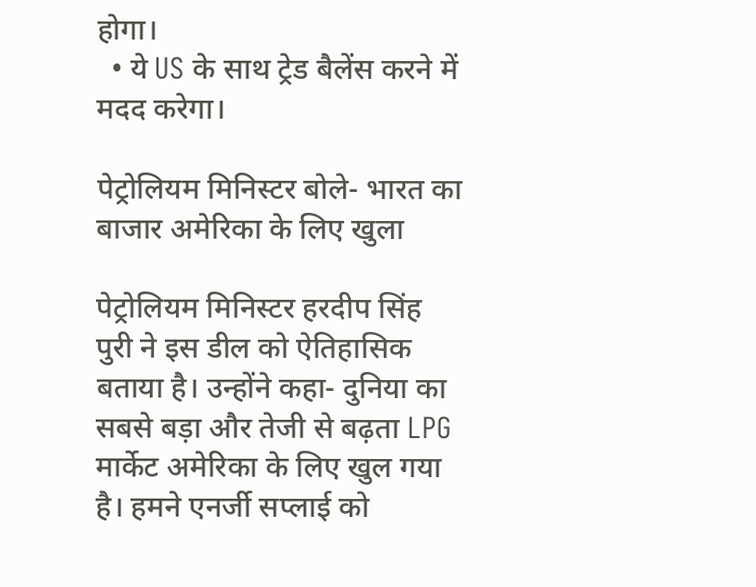होगा।
  • ये US के साथ ट्रेड बैलेंस करने में मदद करेगा।

पेट्रोलियम मिनिस्टर बोले- भारत का बाजार अमेरिका के लिए खुला

पेट्रोलियम मिनिस्टर हरदीप सिंह पुरी ने इस डील को ऐतिहासिक बताया है। उन्होंने कहा- दुनिया का सबसे बड़ा और तेजी से बढ़ता LPG मार्केट अमेरिका के लिए खुल गया है। हमने एनर्जी सप्लाई को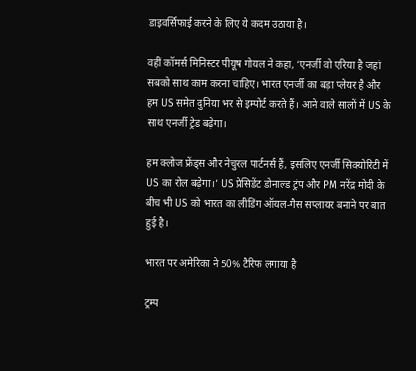डाइवर्सिफाई करने के लिए ये कदम उठाया है।

वहीं कॉमर्स मिनिस्टर पीयूष गोयल ने कहा, ‘एनर्जी वो एरिया है जहां सबको साथ काम करना चाहिए। भारत एनर्जी का बड़ा प्लेयर है और हम US समेत दुनिया भर से इम्पोर्ट करते हैं। आने वाले सालों में US के साथ एनर्जी ट्रेड बढ़ेगा।

हम क्लोज फ्रेंड्स और नेचुरल पार्टनर्स हैं, इसलिए एनर्जी सिक्योरिटी में US का रोल बढ़ेगा।’ US प्रेसिडेंट डोनाल्ड ट्रंप और PM नरेंद्र मोदी के बीच भी US को भारत का लीडिंग ऑयल-गैस सप्लायर बनाने पर बात हुई है।

भारत पर अमेरिका ने 50% टैरिफ लगाया है

ट्रम्प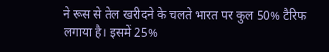ने रूस से तेल खरीदने के चलते भारत पर कुल 50% टैरिफ लगाया है। इसमें 25%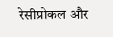रेसीप्रोकल और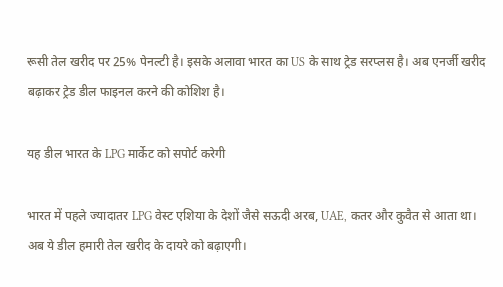रूसी तेल खरीद पर 25% पेनल्टी है। इसके अलावा भारत का US के साथ ट्रेड सरप्लस है। अब एनर्जी खरीद बढ़ाकर ट्रेड डील फाइनल करने की कोशिश है।

यह डील भारत के LPG मार्केट को सपोर्ट करेगी

भारत में पहले ज्यादातर LPG वेस्ट एशिया के देशों जैसे सऊदी अरब, UAE, कतर और कुवैत से आता था। अब ये डील हमारी तेल खरीद के दायरे को बढ़ाएगी।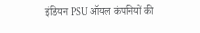इंडियन PSU ऑयल कंपनियों की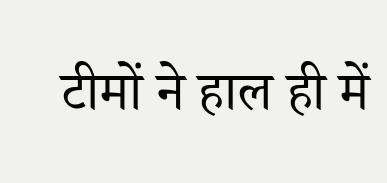टीमों ने हाल ही में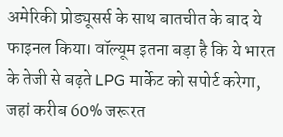अमेरिकी प्रोड्यूसर्स के साथ बातचीत के बाद ये फाइनल किया। वॉल्यूम इतना बड़ा है कि ये भारत के तेजी से बढ़ते LPG मार्केट को सपोर्ट करेगा, जहां करीब 60% जरूरत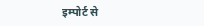इम्पोर्ट से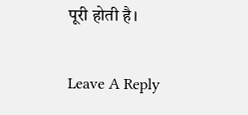पूरी होती है।

Leave A Reply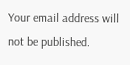Your email address will not be published.